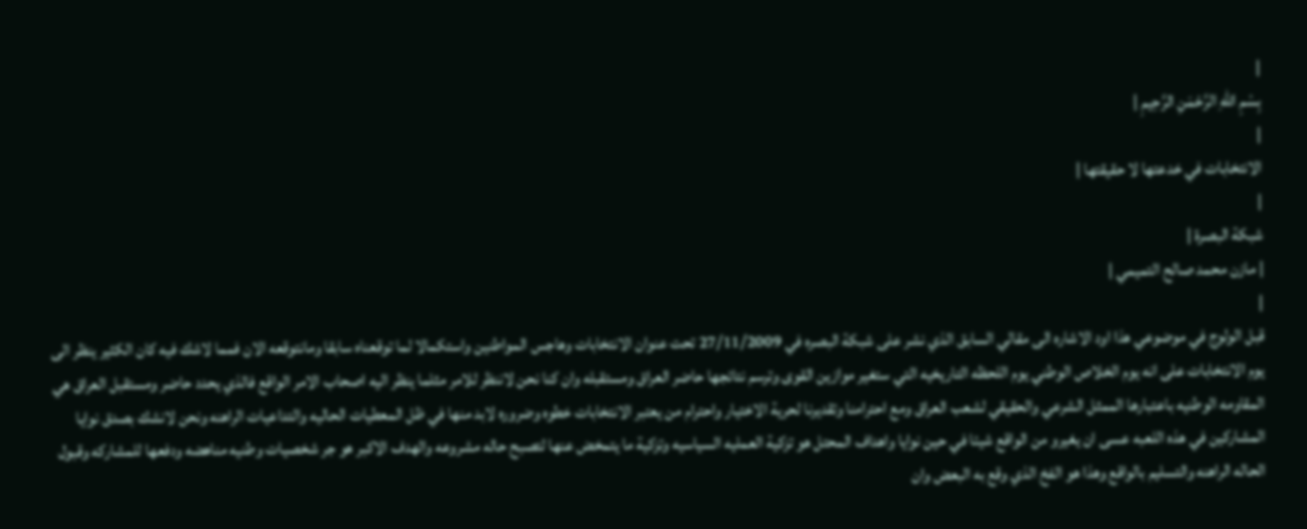|
بِسْمِ اللّهِ الرَّحْمَنِ الرَّحِيمِ |
|
الانتخابات في خدعتها لا حقيقتها |
|
شبكة البصرة |
| مازن محمد صالح التميمي |
|
قبل الولوج في موضوعي هذا اود الاشاره الى مقالي السابق الذي نشر على شبكة البصره في 27/11/2009 تحت عنوان الانتخابات وهاجس المواطنين واستكمالا لما توقعناه سابقا ومانتوقعه الان فمما لاشك فيه كان الكثير ينظر الى يوم الانتخابات على انه يوم الخلاص الوطني يوم اللحظه التاريخيه التي ستغير موازين القوى وترسم نتائجها حاضر العراق ومستقبله وان كنا نحن لاننظر للامر مثلما ينظر اليه اصحاب الامر الواقع فالذي يحدد حاضر ومستقبل العراق هي المقاومه الوطنيه باعتبارها الممثل الشرعي والحقيقي لشعب العراق ومع احترامنا وتقديرنا لحرية الاختيار واحترام من يعتبر الانتخابات خطوه وضروره لابد منها في ظل المعطيات الحاليه والتداعيات الراهنه ونحن لانشك بصدق نوايا المشاركين في هذه اللعبه عسى ان يغيرو من الواقع شيئا في حين نوايا واهداف المحتل هو تزكية العمليه السياسيه وتزكية ما يتمخض عنها لتصبح حاله مشروعه والهدف الاكبر هو جر شخصيات وطنيه مناهضه ودفعها للمشاركه وقبول الحاله الراهنه والتسليم بالواقع وهذا هو الفخ الذي وقع به البعض وان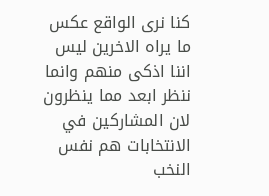كنا نرى الواقع عكس ما يراه الاخرين ليس اننا اذكى منهم وانما ننظر ابعد مما ينظرون لان المشاركين في الانتخابات هم نفس النخب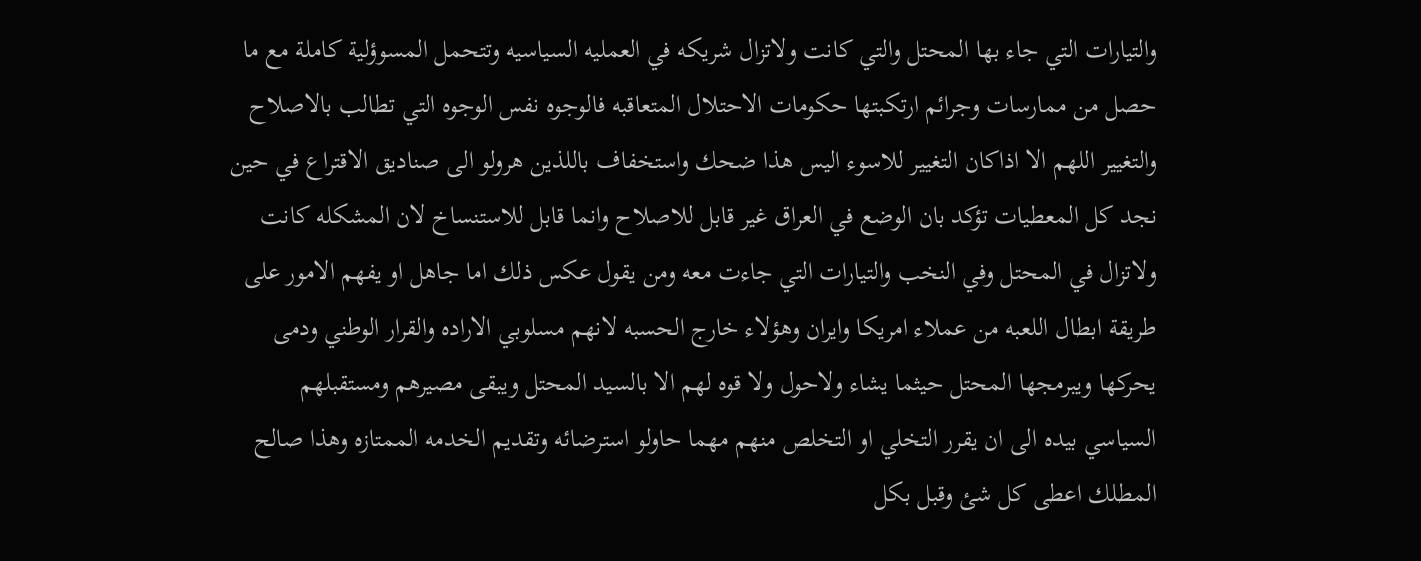والتيارات التي جاء بها المحتل والتي كانت ولاتزال شريكه في العمليه السياسيه وتتحمل المسوؤلية كاملة مع ما حصل من ممارسات وجرائم ارتكبتها حكومات الاحتلال المتعاقبه فالوجوه نفس الوجوه التي تطالب بالاصلاح والتغيير اللهم الا اذاكان التغيير للاسوء اليس هذا ضحك واستخفاف باللذين هرولو الى صناديق الاقتراع في حين نجد كل المعطيات تؤكد بان الوضع في العراق غير قابل للاصلاح وانما قابل للاستنساخ لان المشكله كانت ولاتزال في المحتل وفي النخب والتيارات التي جاءت معه ومن يقول عكس ذلك اما جاهل او يفهم الامور على طريقة ابطال اللعبه من عملاء امريكا وايران وهؤلاء خارج الحسبه لانهم مسلوبي الاراده والقرار الوطني ودمى يحركها ويبرمجها المحتل حيثما يشاء ولاحول ولا قوه لهم الا بالسيد المحتل ويبقى مصيرهم ومستقبلهم السياسي بيده الى ان يقرر التخلي او التخلص منهم مهما حاولو استرضائه وتقديم الخدمه الممتازه وهذا صالح المطلك اعطى كل شئ وقبل بكل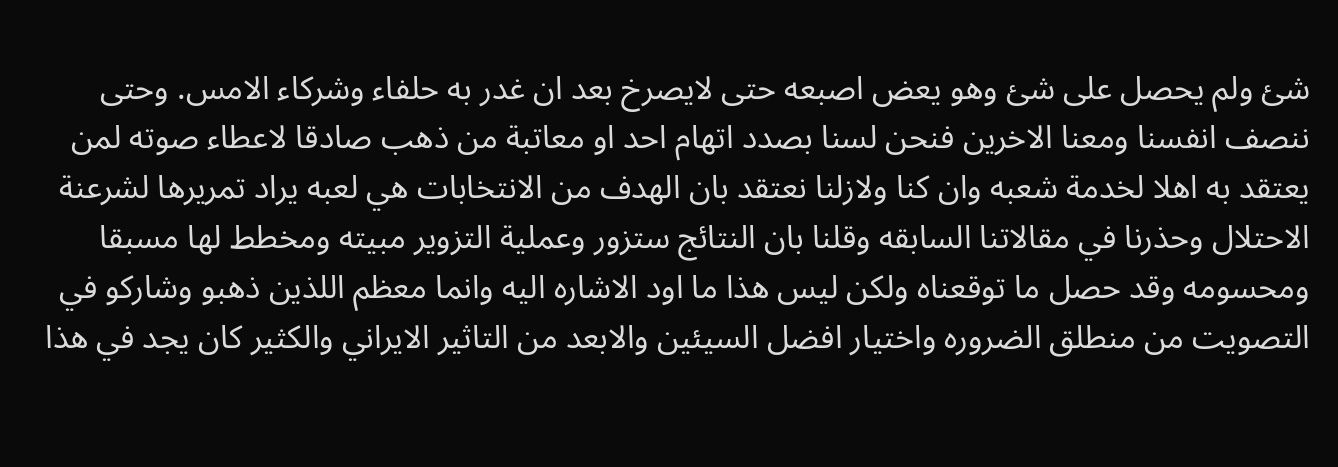شئ ولم يحصل على شئ وهو يعض اصبعه حتى لايصرخ بعد ان غدر به حلفاء وشركاء الامس. وحتى ننصف انفسنا ومعنا الاخرين فنحن لسنا بصدد اتهام احد او معاتبة من ذهب صادقا لاعطاء صوته لمن يعتقد به اهلا لخدمة شعبه وان كنا ولازلنا نعتقد بان الهدف من الانتخابات هي لعبه يراد تمريرها لشرعنة الاحتلال وحذرنا في مقالاتنا السابقه وقلنا بان النتائج ستزور وعملية التزوير مبيته ومخطط لها مسبقا ومحسومه وقد حصل ما توقعناه ولكن ليس هذا ما اود الاشاره اليه وانما معظم اللذين ذهبو وشاركو في التصويت من منطلق الضروره واختيار افضل السيئين والابعد من التاثير الايراني والكثير كان يجد في هذا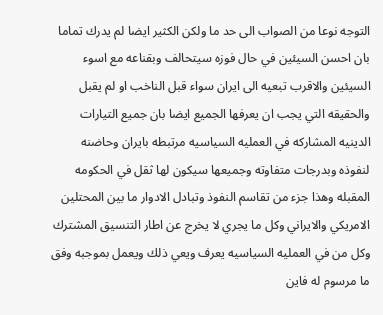التوجه نوعا من الصواب الى حد ما ولكن الكثير ايضا لم يدرك تماما بان احسن السيئين في حال فوزه سيتحالف وبقناعه مع اسوء السيئين والاقرب تبعيه الى ايران سواء قبل الناخب او لم يقبل والحقيقه التي يجب ان يعرفها الجميع ايضا بان جميع التيارات الدينيه المشاركه في العمليه السياسيه مرتبطه بايران وحاضنه لنفوذه وبدرجات متفاوته وجميعها سيكون لها ثقل في الحكومه المقبله وهذا جزء من تقاسم النفوذ وتبادل الادوار ما بين المحتلين الامريكي والايراني وكل ما يجري لا يخرج عن اطار التنسيق المشترك وكل من في العمليه السياسيه يعرف ويعي ذلك ويعمل بموجبه وفق ما مرسوم له فاين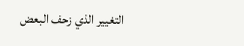التغيير الذي زحف البعض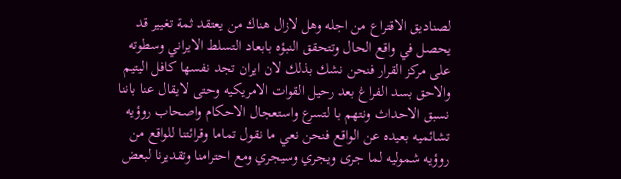لصناديق الاقتراع من اجله وهل لازال هناك من يعتقد ثمة تغيير قد يحصل في واقع الحال وتتحقق النبؤه بابعاد التسلط الايراني وسطوته على مركز القرار فنحن نشك بذلك لان ايران تجد نفسها كافل اليتيم والاحق بسد الفراغ بعد رحيل القوات الامريكيه وحتى لايقال عنا باننا نسبق الاحداث ونتهم با لتسرع واستعجال الاحكام واصحاب روؤيه تشائميه بعيده عن الواقع فنحن نعي ما نقول تماما وقرائتنا للواقع من روؤيه شموليه لما جرى ويجري وسيجري ومع احترامنا وتقديرنا لبعض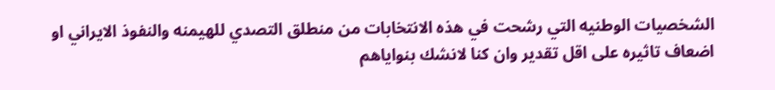الشخصيات الوطنيه التي رشحت في هذه الانتخابات من منطلق التصدي للهيمنه والنفوذ الايراني او اضعاف تاثيره على اقل تقدير وان كنا لانشك بنواياهم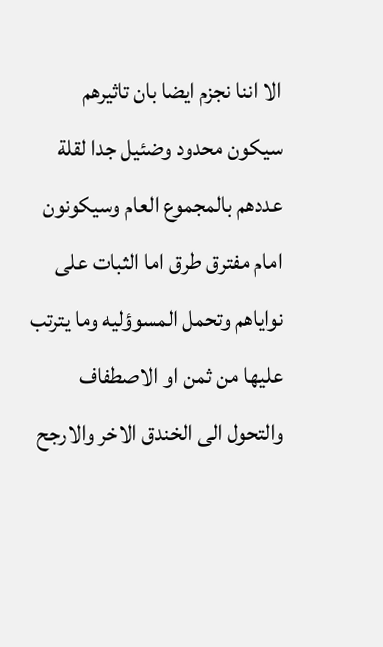الا اننا نجزم ايضا بان تاثيرهم سيكون محدود وضئيل جدا لقلة عددهم بالمجموع العام وسيكونون امام مفترق طرق اما الثبات على نواياهم وتحمل المسوؤليه وما يترتب عليها من ثمن او الاصطفاف والتحول الى الخندق الاخر والارجح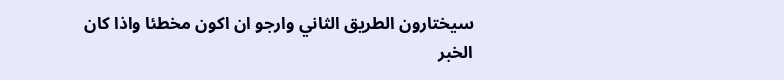سيختارون الطريق الثاني وارجو ان اكون مخطئا واذا كان الخبر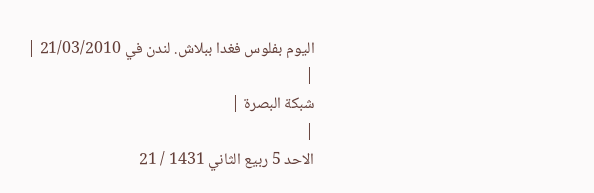اليوم بفلوس فغدا ببلاش. لندن في 21/03/2010 |
|
شبكة البصرة |
|
الاحد 5 ربيع الثاني 1431 / 21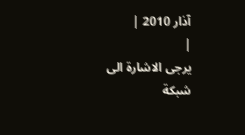آذار 2010 |
|
يرجى الاشارة الى
شبكة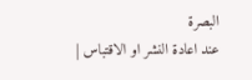البصرة
عند اعادة النشر او الاقتباس |